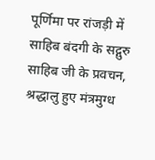पूर्णिमा पर रांजड़ी में साहिब बंदगी के सद्गुरु साहिब जी के प्रवचन, श्रद्धालु हुए मंत्रमुग्ध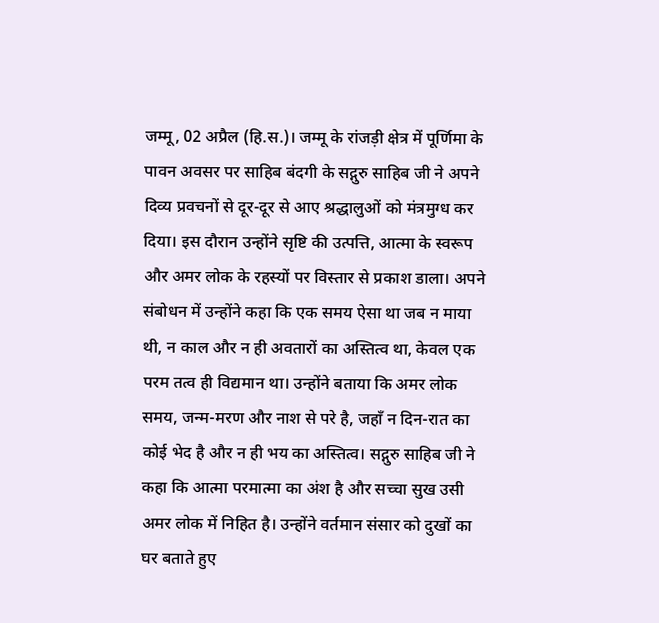जम्मू, 02 अप्रैल (हि.स.)। जम्मू के रांजड़ी क्षेत्र में पूर्णिमा के पावन अवसर पर साहिब बंदगी के सद्गुरु साहिब जी ने अपने दिव्य प्रवचनों से दूर-दूर से आए श्रद्धालुओं को मंत्रमुग्ध कर दिया। इस दौरान उन्होंने सृष्टि की उत्पत्ति, आत्मा के स्वरूप और अमर लोक के रहस्यों पर विस्तार से प्रकाश डाला। अपने संबोधन में उन्होंने कहा कि एक समय ऐसा था जब न माया थी, न काल और न ही अवतारों का अस्तित्व था, केवल एक परम तत्व ही विद्यमान था। उन्होंने बताया कि अमर लोक समय, जन्म-मरण और नाश से परे है, जहाँ न दिन-रात का कोई भेद है और न ही भय का अस्तित्व। सद्गुरु साहिब जी ने कहा कि आत्मा परमात्मा का अंश है और सच्चा सुख उसी अमर लोक में निहित है। उन्होंने वर्तमान संसार को दुखों का घर बताते हुए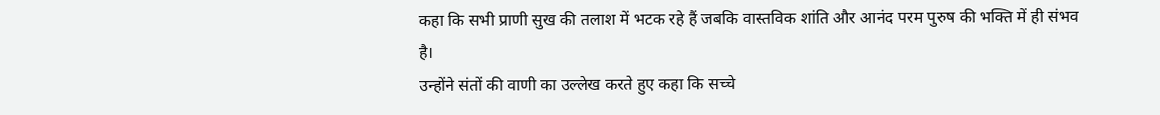कहा कि सभी प्राणी सुख की तलाश में भटक रहे हैं जबकि वास्तविक शांति और आनंद परम पुरुष की भक्ति में ही संभव है।
उन्होंने संतों की वाणी का उल्लेख करते हुए कहा कि सच्चे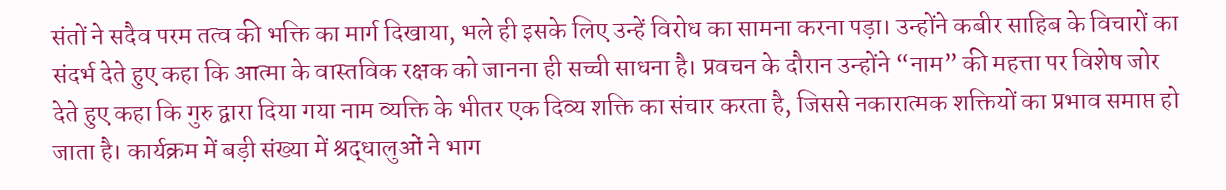संतों ने सदैव परम तत्व की भक्ति का मार्ग दिखाया, भले ही इसके लिए उन्हें विरोध का सामना करना पड़ा। उन्होंने कबीर साहिब के विचारों का संदर्भ देते हुए कहा कि आत्मा के वास्तविक रक्षक को जानना ही सच्ची साधना है। प्रवचन के दौरान उन्होंने “नाम” की महत्ता पर विशेष जोर देते हुए कहा कि गुरु द्वारा दिया गया नाम व्यक्ति के भीतर एक दिव्य शक्ति का संचार करता है, जिससे नकारात्मक शक्तियों का प्रभाव समाप्त हो जाता है। कार्यक्रम में बड़ी संख्या में श्रद्धालुओं ने भाग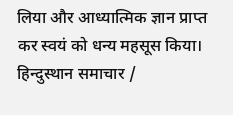लिया और आध्यात्मिक ज्ञान प्राप्त कर स्वयं को धन्य महसूस किया।
हिन्दुस्थान समाचार /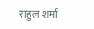राहुल शर्मा